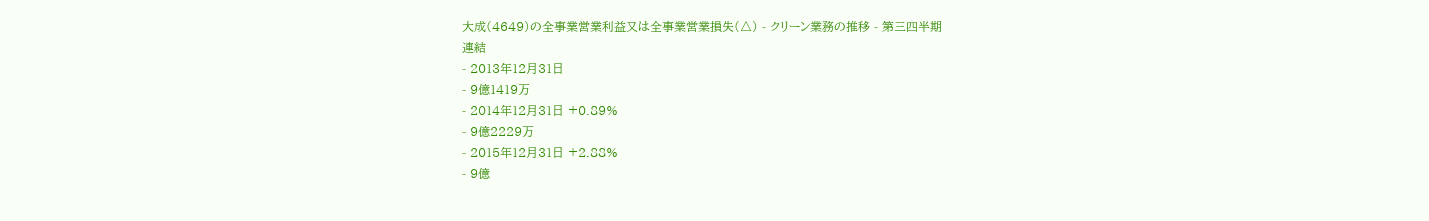大成(4649)の全事業営業利益又は全事業営業損失(△) - クリーン業務の推移 - 第三四半期
連結
- 2013年12月31日
- 9億1419万
- 2014年12月31日 +0.89%
- 9億2229万
- 2015年12月31日 +2.88%
- 9億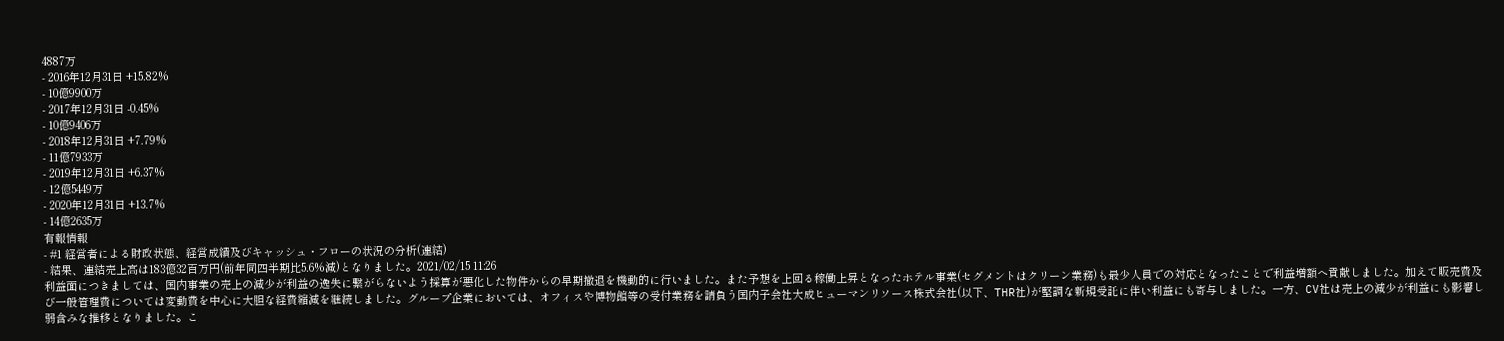4887万
- 2016年12月31日 +15.82%
- 10億9900万
- 2017年12月31日 -0.45%
- 10億9406万
- 2018年12月31日 +7.79%
- 11億7933万
- 2019年12月31日 +6.37%
- 12億5449万
- 2020年12月31日 +13.7%
- 14億2635万
有報情報
- #1 経営者による財政状態、経営成績及びキャッシュ・フローの状況の分析(連結)
- 結果、連結売上高は183億32百万円(前年同四半期比5.6%減)となりました。2021/02/15 11:26
利益面につきましては、国内事業の売上の減少が利益の逸失に繋がらないよう採算が悪化した物件からの早期撤退を機動的に行いました。また予想を上回る稼働上昇となったホテル事業(セグメントはクリーン業務)も最少人員での対応となったことで利益増額へ貢献しました。加えて販売費及び一般管理費については変動費を中心に大胆な経費縮減を継続しました。グループ企業においては、オフィスや博物館等の受付業務を請負う国内子会社大成ヒューマンリソース株式会社(以下、THR社)が堅調な新規受託に伴い利益にも寄与しました。一方、CV社は売上の減少が利益にも影響し弱含みな推移となりました。こ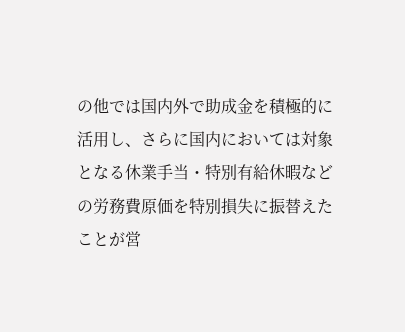の他では国内外で助成金を積極的に活用し、さらに国内においては対象となる休業手当・特別有給休暇などの労務費原価を特別損失に振替えたことが営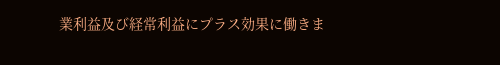業利益及び経常利益にプラス効果に働きま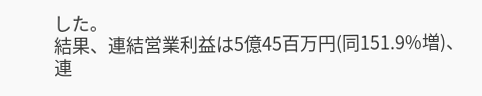した。
結果、連結営業利益は5億45百万円(同151.9%増)、連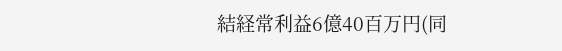結経常利益6億40百万円(同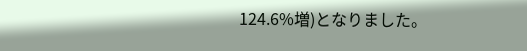124.6%増)となりました。